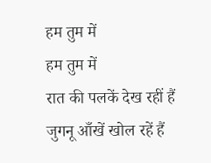हम तुम में
हम तुम में
रात की पलकें देख रहीं हैं
जुगनू आँखें खोल रहें हैं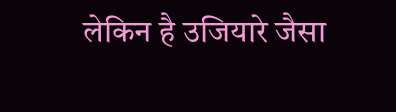लेकिन है उजियारे जैसा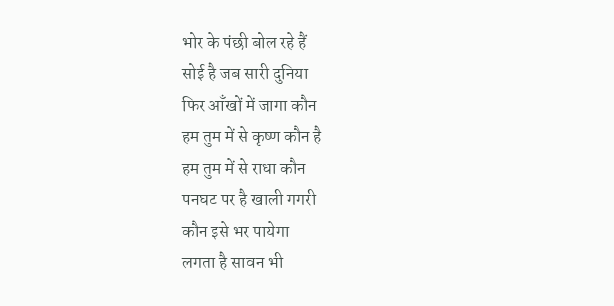भोर के पंछी बोल रहे हैं
सोई है जब सारी दुनिया
फिर आँखों में जागा कौन
हम तुम में से कृष्ण कौन है
हम तुम में से राधा कौन
पनघट पर है खाली गगरी
कौन इसे भर पायेगा
लगता है सावन भी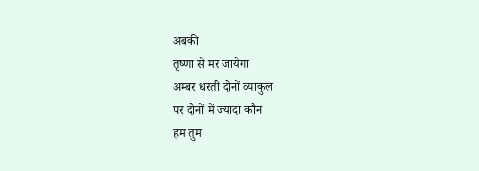अबकी
तृष्णा से मर जायेगा
अम्बर धरती दोनों व्याकुल
पर दोनों में ज्यादा कौन
हम तुम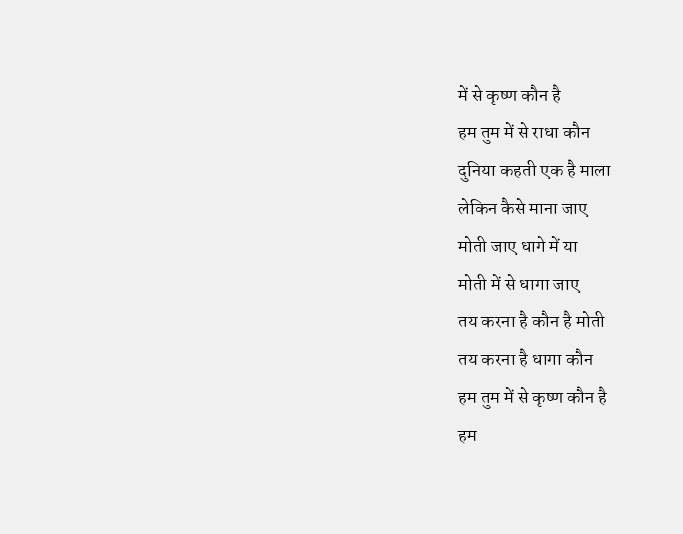में से कृष्ण कौन है
हम तुम में से राधा कौन
दुनिया कहती एक है माला
लेकिन कैसे माना जाए
मोती जाए धागे में या
मोती में से धागा जाए
तय करना है कौन है मोती
तय करना है धागा कौन
हम तुम में से कृष्ण कौन है
हम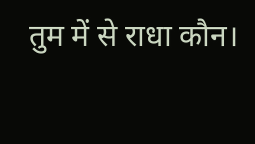तुम में से राधा कौन।